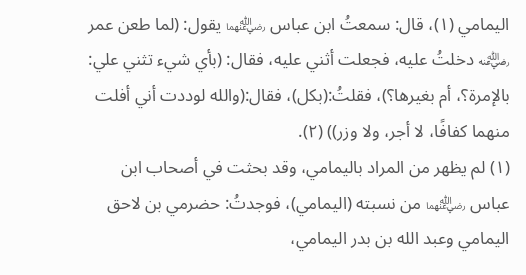اليمامي (١)، قال: سمعتُ ابن عباس ﵄ يقول: (لما طعن عمر ﵁ دخلتُ عليه، فجعلت أثني عليه، فقال: (بأي شيء تثني علي: بالإمرة؟، أم بغيرها؟)، فقلتُ:(بكل)، فقال:(والله لوددت أني أفلت منهما كفافًا، لا أجر، ولا وزر)) (٢).
(١) لم يظهر من المراد باليمامي، وقد بحثت في أصحاب ابن عباس ﵄ من نسبته (اليمامي)، فوجدتُ: حضرمي بن لاحق اليمامي وعبد الله بن بدر اليمامي،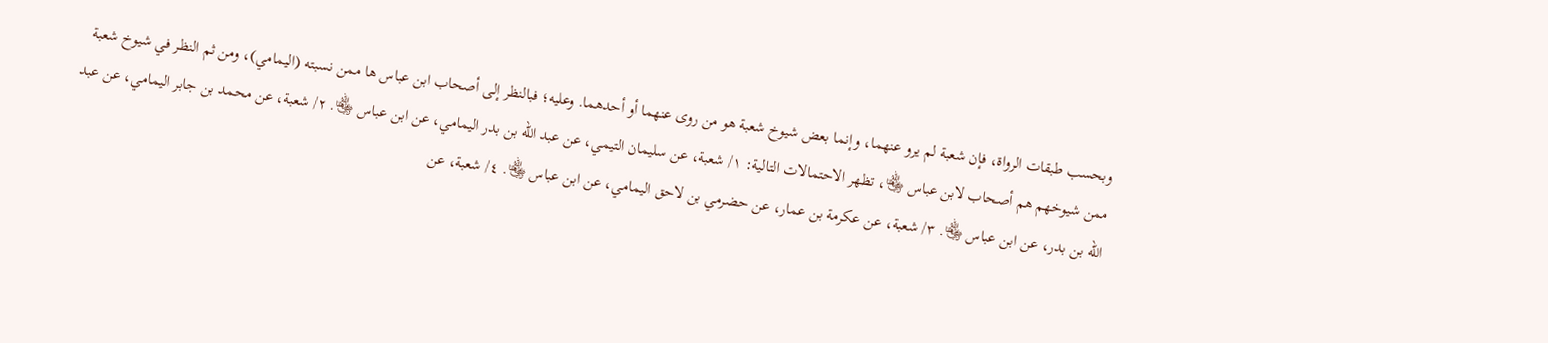وبحسب طبقات الرواة، فإن شعبة لم يرو عنهما، وإنما بعض شيوخ شعبة هو من روى عنهما أو أحدهما. وعليه؛ فبالنظر إلى أصحاب ابن عباس ها ممن نسبته (اليمامي)، ومن ثم النظر في شيوخ شعبة ممن شيوخهم هم أصحاب لابن عباس ﵄، تظهر الاحتمالات التالية: ١/ شعبة، عن سليمان التيمي، عن عبد الله بن بدر اليمامي، عن ابن عباس ﵄. ٢/ شعبة، عن محمد بن جابر اليمامي، عن عبد الله بن بدر، عن ابن عباس ﵄. ٣/ شعبة، عن عكرمة بن عمار، عن حضرمي بن لاحق اليمامي، عن ابن عباس ﵄. ٤/ شعبة، عن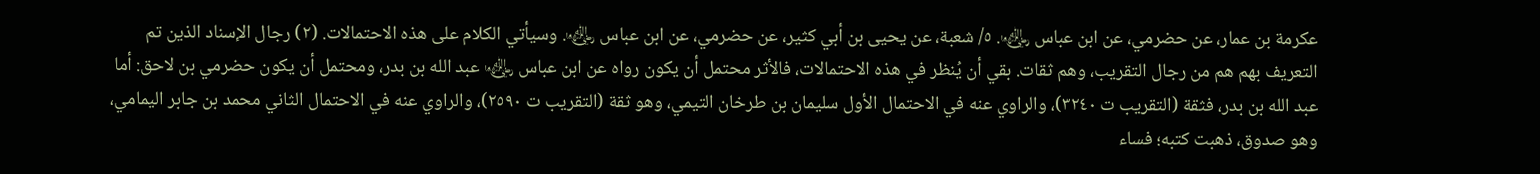عكرمة بن عمار، عن حضرمي، عن ابن عباس ﵄. ٥/ شعبة، عن يحيى بن أبي كثير، عن حضرمي، عن ابن عباس ﵄. وسيأتي الكلام على هذه الاحتمالات. (٢) رجال الإسناد الذين تم التعريف بهم هم من رجال التقريب، وهم ثقات. بقي أن يُنظر في هذه الاحتمالات، فالأثر محتمل أن يكون رواه عن ابن عباس ﵄ عبد الله بن بدر، ومحتمل أن يكون حضرمي بن لاحق: أما عبد الله بن بدر، فثقة (التقريب ت ٣٢٤٠)، والراوي عنه في الاحتمال الأول سليمان بن طرخان التيمي، وهو ثقة (التقريب ت ٢٥٩٠)، والراوي عنه في الاحتمال الثاني محمد بن جابر اليمامي، وهو صدوق، ذهبت كتبه؛ فساء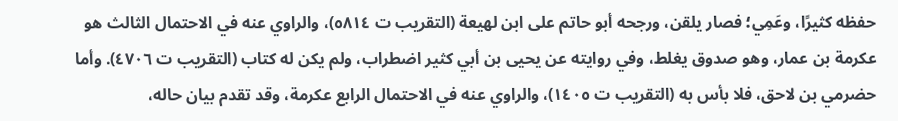حفظه كثيرًا، وعَمِي؛ فصار يلقن، ورجحه أبو حاتم على ابن لهيعة (التقريب ت ٥٨١٤)، والراوي عنه في الاحتمال الثالث هو عكرمة بن عمار، وهو صدوق يغلط، وفي روايته عن يحيى بن أبي كثير اضطراب، ولم يكن له كتاب (التقريب ت ٤٧٠٦). وأما حضرمي بن لاحق، فلا بأس به (التقريب ت ١٤٠٥)، والراوي عنه في الاحتمال الرابع عكرمة، وقد تقدم بيان حاله،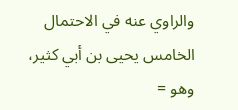والراوي عنه في الاحتمال الخامس يحيى بن أبي كثير، وهو =